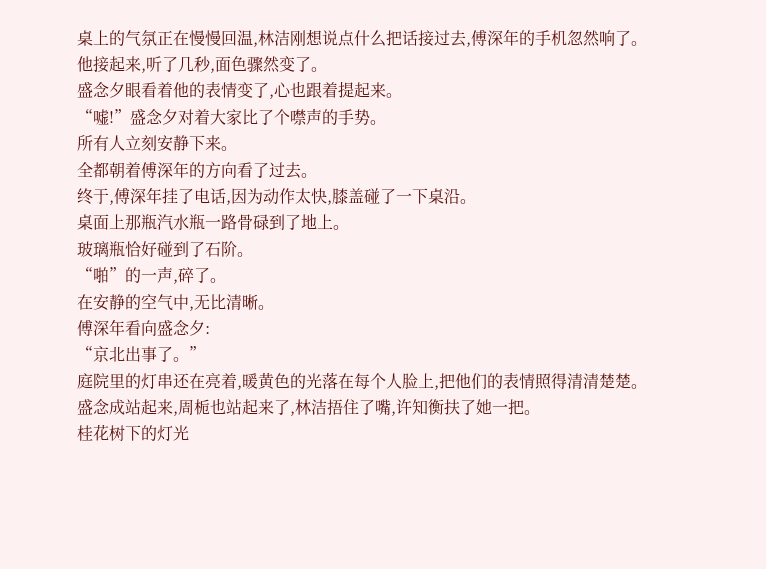桌上的气氛正在慢慢回温,林洁刚想说点什么把话接过去,傅深年的手机忽然响了。
他接起来,听了几秒,面色骤然变了。
盛念夕眼看着他的表情变了,心也跟着提起来。
“嘘!”盛念夕对着大家比了个噤声的手势。
所有人立刻安静下来。
全都朝着傅深年的方向看了过去。
终于,傅深年挂了电话,因为动作太快,膝盖碰了一下桌沿。
桌面上那瓶汽水瓶一路骨碌到了地上。
玻璃瓶恰好碰到了石阶。
“啪”的一声,碎了。
在安静的空气中,无比清晰。
傅深年看向盛念夕:
“京北出事了。”
庭院里的灯串还在亮着,暖黄色的光落在每个人脸上,把他们的表情照得清清楚楚。
盛念成站起来,周栀也站起来了,林洁捂住了嘴,许知衡扶了她一把。
桂花树下的灯光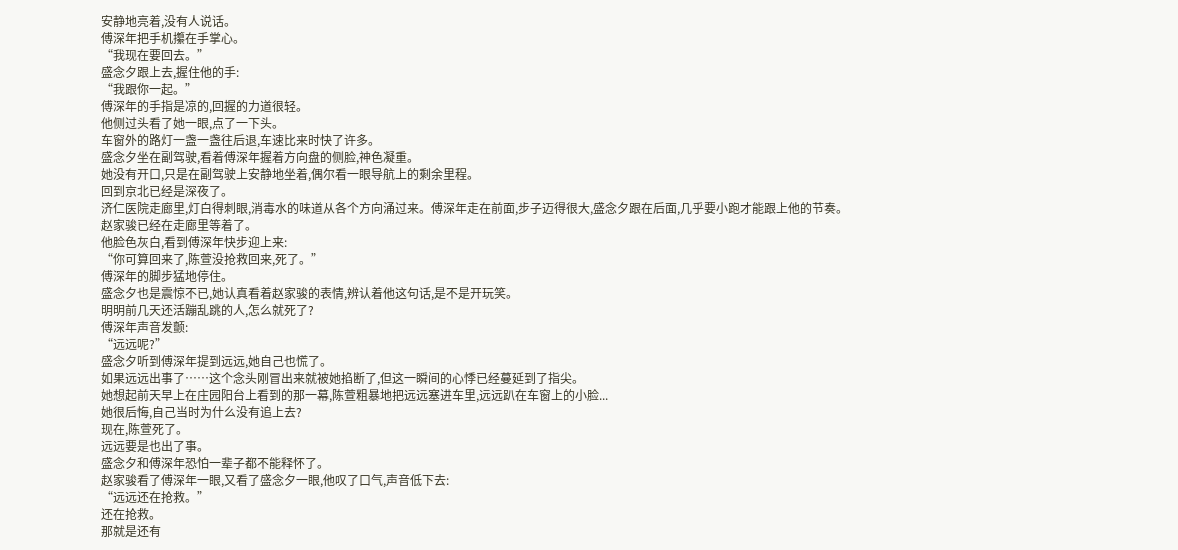安静地亮着,没有人说话。
傅深年把手机攥在手掌心。
“我现在要回去。”
盛念夕跟上去,握住他的手:
“我跟你一起。”
傅深年的手指是凉的,回握的力道很轻。
他侧过头看了她一眼,点了一下头。
车窗外的路灯一盏一盏往后退,车速比来时快了许多。
盛念夕坐在副驾驶,看着傅深年握着方向盘的侧脸,神色凝重。
她没有开口,只是在副驾驶上安静地坐着,偶尔看一眼导航上的剩余里程。
回到京北已经是深夜了。
济仁医院走廊里,灯白得刺眼,消毒水的味道从各个方向涌过来。傅深年走在前面,步子迈得很大,盛念夕跟在后面,几乎要小跑才能跟上他的节奏。
赵家骏已经在走廊里等着了。
他脸色灰白,看到傅深年快步迎上来:
“你可算回来了,陈萱没抢救回来,死了。”
傅深年的脚步猛地停住。
盛念夕也是震惊不已,她认真看着赵家骏的表情,辨认着他这句话,是不是开玩笑。
明明前几天还活蹦乱跳的人,怎么就死了?
傅深年声音发颤:
“远远呢?”
盛念夕听到傅深年提到远远,她自己也慌了。
如果远远出事了……这个念头刚冒出来就被她掐断了,但这一瞬间的心悸已经蔓延到了指尖。
她想起前天早上在庄园阳台上看到的那一幕,陈萱粗暴地把远远塞进车里,远远趴在车窗上的小脸...
她很后悔,自己当时为什么没有追上去?
现在,陈萱死了。
远远要是也出了事。
盛念夕和傅深年恐怕一辈子都不能释怀了。
赵家骏看了傅深年一眼,又看了盛念夕一眼,他叹了口气,声音低下去:
“远远还在抢救。”
还在抢救。
那就是还有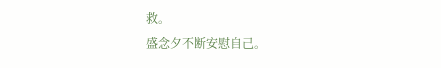救。
盛念夕不断安慰自己。